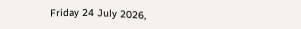Friday 24 July 2026,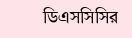ডিএসসিসির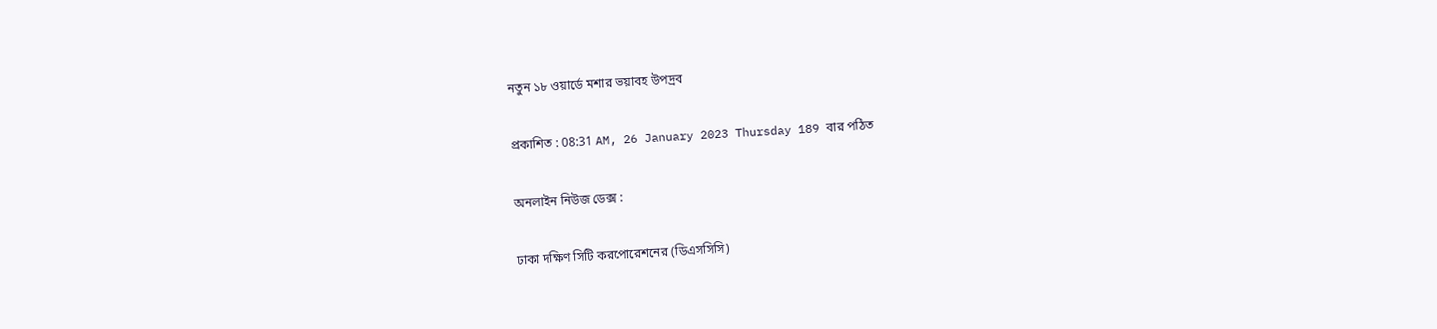নতুন ১৮ ওয়ার্ডে মশার ভয়াবহ উপদ্রব

প্রকাশিত : 08:31 AM, 26 January 2023 Thursday 189 বার পঠিত

অনলাইন নিউজ ডেক্স :

ঢাকা দক্ষিণ সিটি করপোরেশনের (ডিএসসিসি)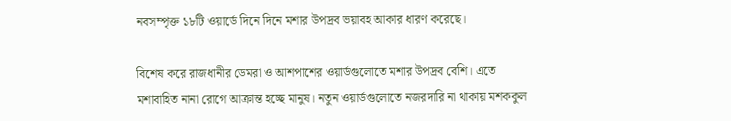নবসম্পৃক্ত ১৮টি ওয়ার্ডে দিনে দিনে মশার উপদ্রব ভয়াবহ আকার ধারণ করেছে।

বিশেষ করে রাজধানীর ডেমরা ও আশপাশের ওয়ার্ডগুলোতে মশার উপদ্রব বেশি। এতে মশাবাহিত নানা রোগে আক্রান্ত হচ্ছে মানুষ। নতুন ওয়ার্ডগুলোতে নজরদারি না থাকায় মশককুল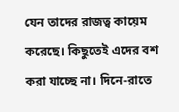যেন তাদের রাজত্ব কায়েম করেছে। কিছুতেই এদের বশ করা যাচ্ছে না। দিনে-রাতে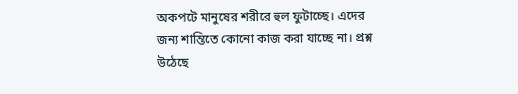অকপটে মানুষের শরীরে হুল ফুটাচ্ছে। এদের জন্য শান্তিতে কোনো কাজ করা যাচ্ছে না। প্রশ্ন উঠেছে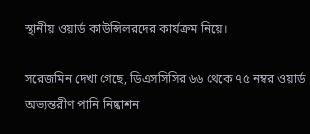স্থানীয় ওয়ার্ড কাউন্সিলরদের কার্যক্রম নিয়ে।

সরেজমিন দেখা গেছে, ডিএসসিসির ৬৬ থেকে ৭৫ নম্বর ওয়ার্ড অভ্যন্তরীণ পানি নিষ্কাশন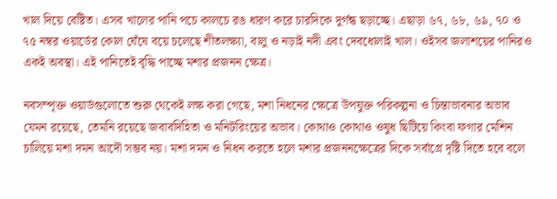খাল দিয়ে বেষ্টিত। এসব খালের পানি পচে কালচে রঙ ধারণ করে চারদিকে দুর্গন্ধ ছড়াচ্ছে। এছাড়া ৬৭, ৬৮, ৬৯, ৭০ ও ৭৫ নম্বর ওয়ার্ডের কোল ঘেঁষে বয়ে চলেছে শীতলক্ষ্যা, বালু ও নড়াই নদী এবং দেবধোলাই খাল। ওইসব জলাশয়ের পানিরও একই অবস্থা। এই পানিতেই বৃদ্ধি পাচ্ছে মশার প্রজনন ক্ষেত্র।

নবসম্পৃক্ত ওয়ার্ডগুলোতে শুরু থেকেই লক্ষ করা গেছে, মশা নিধনের ক্ষেত্রে উপযুক্ত পরিকল্পনা ও চিন্তাভাবনার অভাব যেমন রয়েছে, তেমনি রয়েছে জবাবদিহিতা ও মনিটরিংয়ের অভাব। কোথাও কোথাও ওষুধ ছিটিয়ে কিংবা ফগার মেশিন চালিয়ে মশা দমন আদৌ সম্ভব নয়। মশা দমন ও নিধন করতে হলে মশার প্রজননক্ষেত্রের দিকে সর্বাগ্রে দৃষ্টি দিতে হবে বলে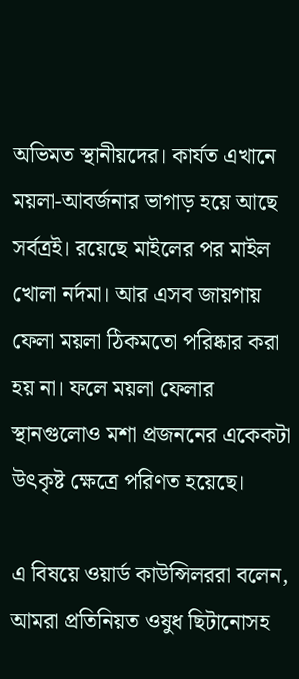অভিমত স্থানীয়দের। কার্যত এখানে ময়লা-আবর্জনার ভাগাড় হয়ে আছে সর্বত্রই। রয়েছে মাইলের পর মাইল খোলা নর্দমা। আর এসব জায়গায় ফেলা ময়লা ঠিকমতো পরিষ্কার করা হয় না। ফলে ময়লা ফেলার স্থানগুলোও মশা প্রজননের একেকটা উৎকৃষ্ট ক্ষেত্রে পরিণত হয়েছে।

এ বিষয়ে ওয়ার্ড কাউন্সিলররা বলেন, আমরা প্রতিনিয়ত ওষুধ ছিটানোসহ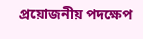প্রয়োজনীয় পদক্ষেপ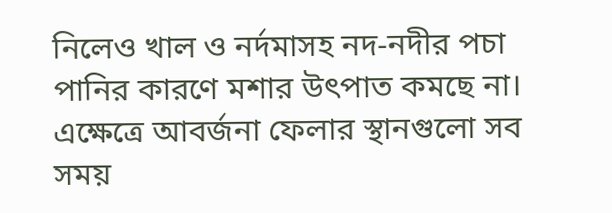নিলেও খাল ও নর্দমাসহ নদ-নদীর পচা পানির কারণে মশার উৎপাত কমছে না। এক্ষেত্রে আবর্জনা ফেলার স্থানগুলো সব সময়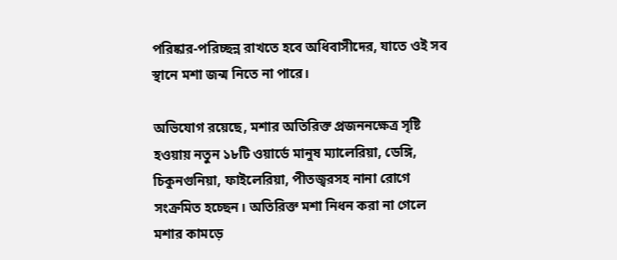পরিষ্কার-পরিচ্ছন্ন রাখতে হবে অধিবাসীদের, যাতে ওই সব স্থানে মশা জন্ম নিতে না পারে।

অভিযোগ রয়েছে, মশার অতিরিক্ত প্রজননক্ষেত্র সৃষ্টি হওয়ায় নতুন ১৮টি ওয়ার্ডে মানুষ ম্যালেরিয়া, ডেঙ্গি, চিকুনগুনিয়া, ফাইলেরিয়া, পীতজ্বরসহ নানা রোগে সংক্রমিত হচ্ছেন। অতিরিক্ত মশা নিধন করা না গেলে মশার কামড়ে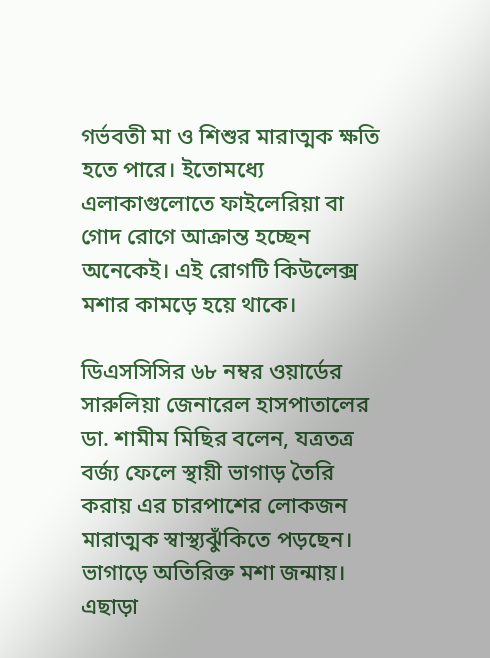গর্ভবতী মা ও শিশুর মারাত্মক ক্ষতি হতে পারে। ইতোমধ্যে এলাকাগুলোতে ফাইলেরিয়া বা গোদ রোগে আক্রান্ত হচ্ছেন অনেকেই। এই রোগটি কিউলেক্স মশার কামড়ে হয়ে থাকে।

ডিএসসিসির ৬৮ নম্বর ওয়ার্ডের সারুলিয়া জেনারেল হাসপাতালের ডা. শামীম মিছির বলেন, যত্রতত্র বর্জ্য ফেলে স্থায়ী ভাগাড় তৈরি করায় এর চারপাশের লোকজন মারাত্মক স্বাস্থ্যঝুঁকিতে পড়ছেন। ভাগাড়ে অতিরিক্ত মশা জন্মায়। এছাড়া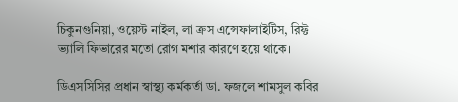চিকুনগুনিয়া, ওয়েস্ট নাইল, লা ক্রস এন্সেফালাইটিস, রিফ্ট ভ্যালি ফিভারের মতো রোগ মশার কারণে হয়ে থাকে।

ডিএসসিসির প্রধান স্বাস্থ্য কর্মকর্তা ডা. ফজলে শামসুল কবির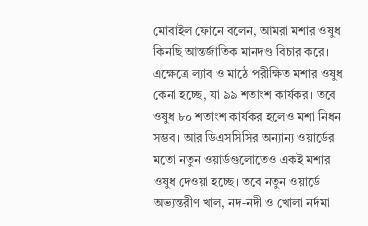মোবাইল ফোনে বলেন, আমরা মশার ওষুধ কিনছি আন্তর্জাতিক মানদণ্ড বিচার করে। এক্ষেত্রে ল্যাব ও মাঠে পরীক্ষিত মশার ওষুধ কেনা হচ্ছে, যা ৯৯ শতাংশ কার্যকর। তবে ওষুধ ৮০ শতাংশ কার্যকর হলেও মশা নিধন সম্ভব। আর ডিএসসিসির অন্যান্য ওয়ার্ডের মতো নতুন ওয়ার্ডগুলোতেও একই মশার ওষুধ দেওয়া হচ্ছে। তবে নতুন ওয়ার্ডে অভ্যন্তরীণ খাল, নদ-নদী ও খোলা নর্দমা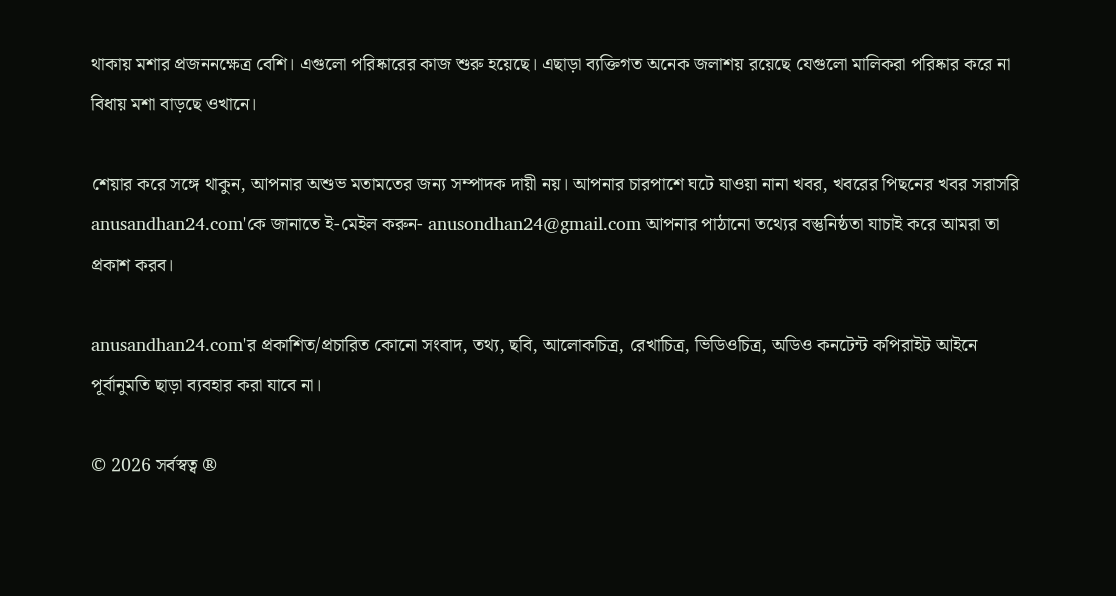থাকায় মশার প্রজননক্ষেত্র বেশি। এগুলো পরিষ্কারের কাজ শুরু হয়েছে। এছাড়া ব্যক্তিগত অনেক জলাশয় রয়েছে যেগুলো মালিকরা পরিষ্কার করে না বিধায় মশা বাড়ছে ওখানে।

শেয়ার করে সঙ্গে থাকুন, আপনার অশুভ মতামতের জন্য সম্পাদক দায়ী নয়। আপনার চারপাশে ঘটে যাওয়া নানা খবর, খবরের পিছনের খবর সরাসরি anusandhan24.com'কে জানাতে ই-মেইল করুন- anusondhan24@gmail.com আপনার পাঠানো তথ্যের বস্তুনিষ্ঠতা যাচাই করে আমরা তা প্রকাশ করব।

anusandhan24.com'র প্রকাশিত/প্রচারিত কোনো সংবাদ, তথ্য, ছবি, আলোকচিত্র, রেখাচিত্র, ভিডিওচিত্র, অডিও কনটেন্ট কপিরাইট আইনে পূর্বানুমতি ছাড়া ব্যবহার করা যাবে না।

© 2026 সর্বস্বত্ব ®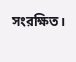সংরক্ষিত।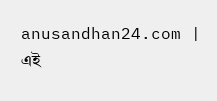anusandhan24.com | এই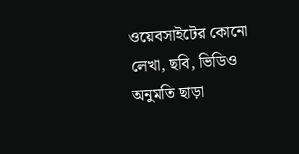ওয়েবসাইটের কোনো লেখা, ছবি, ভিডিও অনুমতি ছাড়া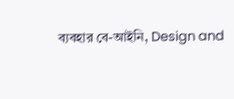ব্যবহার বে-আইনি, Design and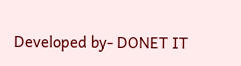Developed by- DONET IT